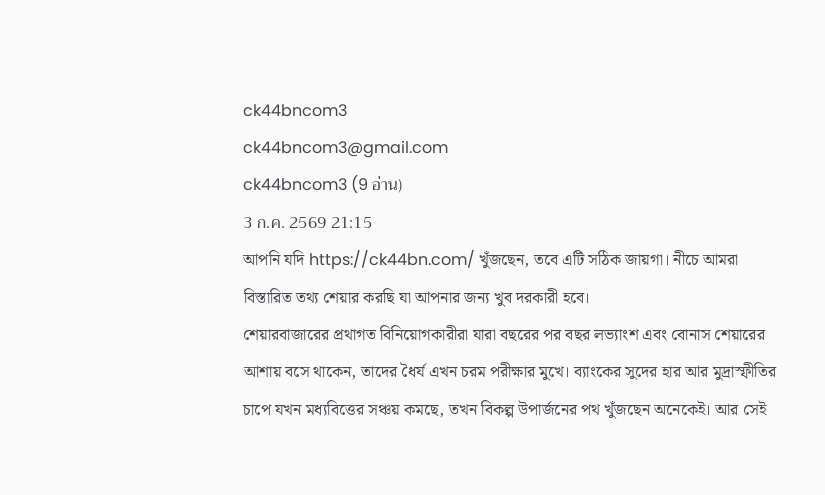ck44bncom3
ck44bncom3@gmail.com
ck44bncom3 (9 อ่าน)
3 ก.ค. 2569 21:15
আপনি যদি https://ck44bn.com/ খুঁজছেন, তবে এটি সঠিক জায়গা। নীচে আমরা বিস্তারিত তথ্য শেয়ার করছি যা আপনার জন্য খুব দরকারী হবে।
শেয়ারবাজারের প্রথাগত বিনিয়োগকারীরা যারা বছরের পর বছর লভ্যাংশ এবং বোনাস শেয়ারের আশায় বসে থাকেন, তাদের ধৈর্য এখন চরম পরীক্ষার মুখে। ব্যাংকের সুদের হার আর মুদ্রাস্ফীতির চাপে যখন মধ্যবিত্তের সঞ্চয় কমছে, তখন বিকল্প উপার্জনের পথ খুঁজছেন অনেকেই। আর সেই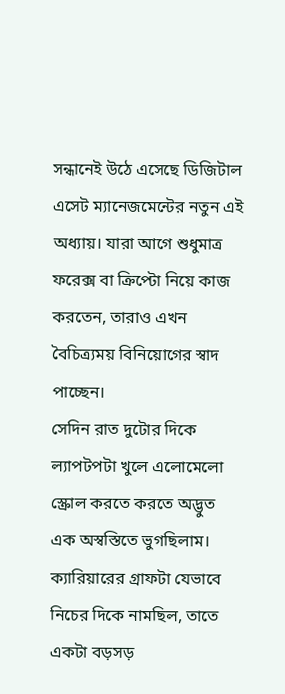সন্ধানেই উঠে এসেছে ডিজিটাল এসেট ম্যানেজমেন্টের নতুন এই অধ্যায়। যারা আগে শুধুমাত্র ফরেক্স বা ক্রিপ্টো নিয়ে কাজ করতেন, তারাও এখন বৈচিত্র্যময় বিনিয়োগের স্বাদ পাচ্ছেন।
সেদিন রাত দুটোর দিকে ল্যাপটপটা খুলে এলোমেলো স্ক্রোল করতে করতে অদ্ভুত এক অস্বস্তিতে ভুগছিলাম। ক্যারিয়ারের গ্রাফটা যেভাবে নিচের দিকে নামছিল, তাতে একটা বড়সড়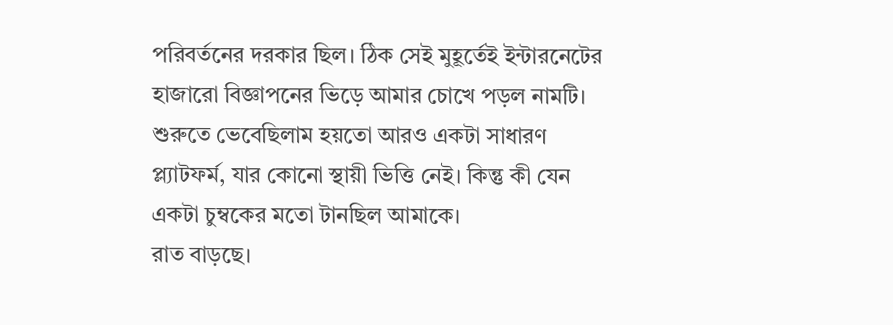পরিবর্তনের দরকার ছিল। ঠিক সেই মুহূর্তেই ইন্টারনেটের হাজারো বিজ্ঞাপনের ভিড়ে আমার চোখে পড়ল নামটি। শুরুতে ভেবেছিলাম হয়তো আরও একটা সাধারণ প্ল্যাটফর্ম, যার কোনো স্থায়ী ভিত্তি নেই। কিন্তু কী যেন একটা চুম্বকের মতো টানছিল আমাকে।
রাত বাড়ছে।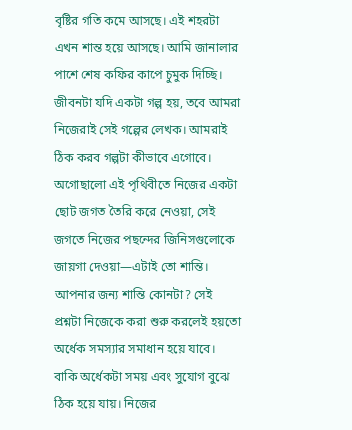বৃষ্টির গতি কমে আসছে। এই শহরটা এখন শান্ত হয়ে আসছে। আমি জানালার পাশে শেষ কফির কাপে চুমুক দিচ্ছি। জীবনটা যদি একটা গল্প হয়, তবে আমরা নিজেরাই সেই গল্পের লেখক। আমরাই ঠিক করব গল্পটা কীভাবে এগোবে। অগোছালো এই পৃথিবীতে নিজের একটা ছোট জগত তৈরি করে নেওয়া, সেই জগতে নিজের পছন্দের জিনিসগুলোকে জায়গা দেওয়া—এটাই তো শান্তি। আপনার জন্য শান্তি কোনটা? সেই প্রশ্নটা নিজেকে করা শুরু করলেই হয়তো অর্ধেক সমস্যার সমাধান হয়ে যাবে। বাকি অর্ধেকটা সময় এবং সুযোগ বুঝে ঠিক হয়ে যায়। নিজের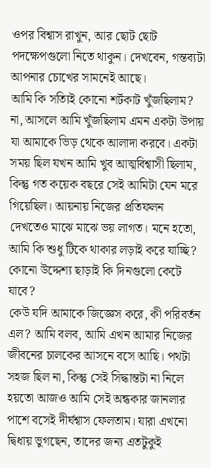ওপর বিশ্বাস রাখুন, আর ছোট ছোট পদক্ষেপগুলো নিতে থাকুন। দেখবেন, গন্তব্যটা আপনার চোখের সামনেই আছে।
আমি কি সত্যিই কোনো শর্টকাট খুঁজছিলাম? না, আসলে আমি খুঁজছিলাম এমন একটা উপায় যা আমাকে ভিড় থেকে আলাদা করবে। একটা সময় ছিল যখন আমি খুব আত্মবিশ্বাসী ছিলাম, কিন্তু গত কয়েক বছরে সেই আমিটা যেন মরে গিয়েছিল। আয়নায় নিজের প্রতিফলন দেখতেও মাঝে মাঝে ভয় লাগত। মনে হতো, আমি কি শুধু টিকে থাকার লড়াই করে যাচ্ছি? কোনো উদ্দেশ্য ছাড়াই কি দিনগুলো কেটে যাবে?
কেউ যদি আমাকে জিজ্ঞেস করে, কী পরিবর্তন এল? আমি বলব, আমি এখন আমার নিজের জীবনের চালকের আসনে বসে আছি। পথটা সহজ ছিল না, কিন্তু সেই সিদ্ধান্তটা না নিলে হয়তো আজও আমি সেই অন্ধকার জানলার পাশে বসেই দীর্ঘশ্বাস ফেলতাম। যারা এখনো দ্বিধায় ভুগছেন, তাদের জন্য এতটুকুই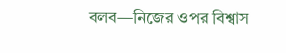বলব—নিজের ওপর বিশ্বাস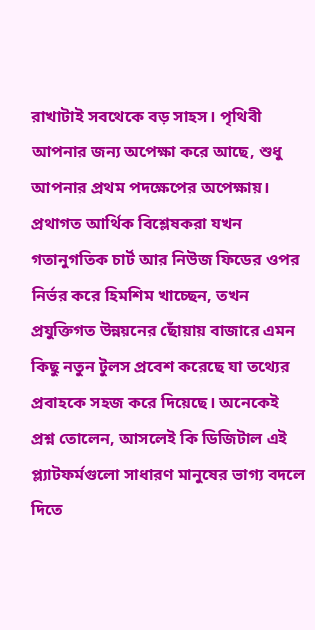রাখাটাই সবথেকে বড় সাহস। পৃথিবী আপনার জন্য অপেক্ষা করে আছে, শুধু আপনার প্রথম পদক্ষেপের অপেক্ষায়।
প্রথাগত আর্থিক বিশ্লেষকরা যখন গতানুগতিক চার্ট আর নিউজ ফিডের ওপর নির্ভর করে হিমশিম খাচ্ছেন, তখন প্রযুক্তিগত উন্নয়নের ছোঁয়ায় বাজারে এমন কিছু নতুন টুলস প্রবেশ করেছে যা তথ্যের প্রবাহকে সহজ করে দিয়েছে। অনেকেই প্রশ্ন তোলেন, আসলেই কি ডিজিটাল এই প্ল্যাটফর্মগুলো সাধারণ মানুষের ভাগ্য বদলে দিতে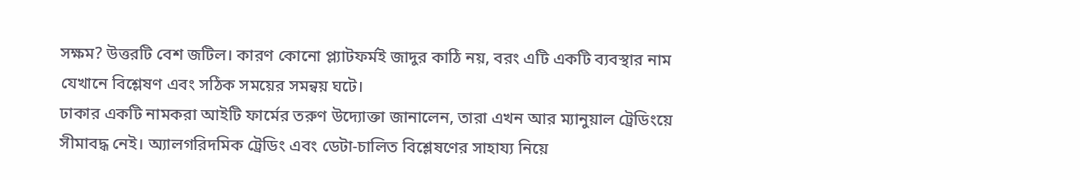সক্ষম? উত্তরটি বেশ জটিল। কারণ কোনো প্ল্যাটফর্মই জাদুর কাঠি নয়, বরং এটি একটি ব্যবস্থার নাম যেখানে বিশ্লেষণ এবং সঠিক সময়ের সমন্বয় ঘটে।
ঢাকার একটি নামকরা আইটি ফার্মের তরুণ উদ্যোক্তা জানালেন, তারা এখন আর ম্যানুয়াল ট্রেডিংয়ে সীমাবদ্ধ নেই। অ্যালগরিদমিক ট্রেডিং এবং ডেটা-চালিত বিশ্লেষণের সাহায্য নিয়ে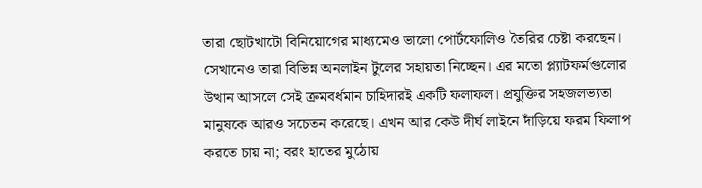তারা ছোটখাটো বিনিয়োগের মাধ্যমেও ভালো পোর্টফোলিও তৈরির চেষ্টা করছেন। সেখানেও তারা বিভিন্ন অনলাইন টুলের সহায়তা নিচ্ছেন। এর মতো প্ল্যাটফর্মগুলোর উত্থান আসলে সেই ক্রমবর্ধমান চাহিদারই একটি ফলাফল। প্রযুক্তির সহজলভ্যতা মানুষকে আরও সচেতন করেছে। এখন আর কেউ দীর্ঘ লাইনে দাঁড়িয়ে ফরম ফিলাপ করতে চায় না; বরং হাতের মুঠোয়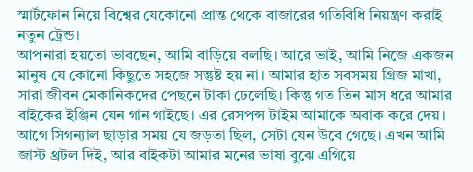স্মার্টফোন নিয়ে বিশ্বের যেকোনো প্রান্ত থেকে বাজারের গতিবিধি নিয়ন্ত্রণ করাই নতুন ট্রেন্ড।
আপনারা হয়তো ভাবছেন, আমি বাড়িয়ে বলছি। আরে ভাই, আমি নিজে একজন মানুষ যে কোনো কিছুতে সহজে সন্তুষ্ট হয় না। আমার হাত সবসময় গ্রিজ মাখা, সারা জীবন মেকানিকদের পেছনে টাকা ঢেলেছি। কিন্তু গত তিন মাস ধরে আমার বাইকের ইঞ্জিন যেন গান গাইছে। এর রেসপন্স টাইম আমাকে অবাক করে দেয়। আগে সিগন্যাল ছাড়ার সময় যে জড়তা ছিল, সেটা যেন উবে গেছে। এখন আমি জাস্ট থ্রটল দিই, আর বাইকটা আমার মনের ভাষা বুঝে এগিয়ে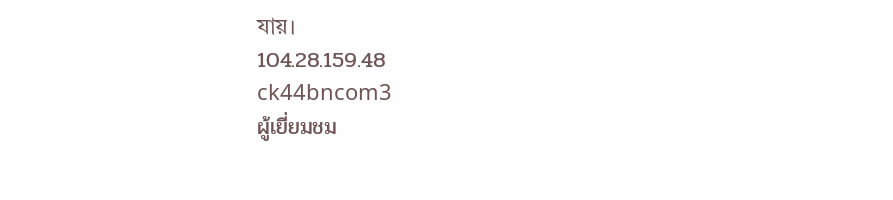যায়।
104.28.159.48
ck44bncom3
ผู้เยี่ยมชม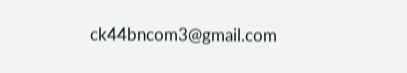ck44bncom3@gmail.com